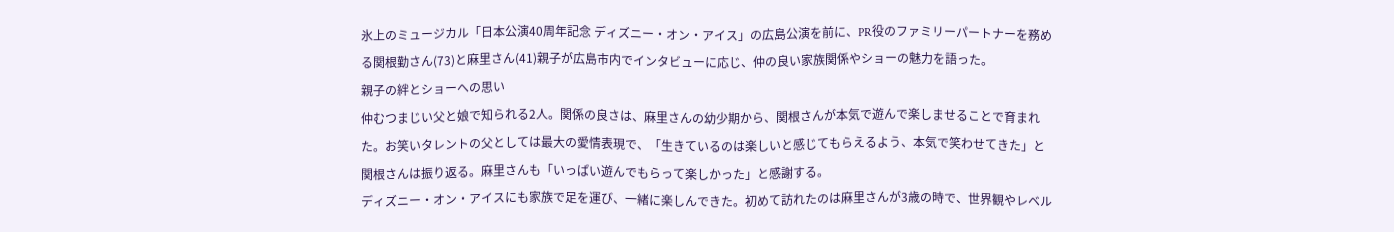氷上のミュージカル「日本公演40周年記念 ディズニー・オン・アイス」の広島公演を前に、PR役のファミリーパートナーを務める関根勤さん(73)と麻里さん(41)親子が広島市内でインタビューに応じ、仲の良い家族関係やショーの魅力を語った。
親子の絆とショーへの思い
仲むつまじい父と娘で知られる2人。関係の良さは、麻里さんの幼少期から、関根さんが本気で遊んで楽しませることで育まれた。お笑いタレントの父としては最大の愛情表現で、「生きているのは楽しいと感じてもらえるよう、本気で笑わせてきた」と関根さんは振り返る。麻里さんも「いっぱい遊んでもらって楽しかった」と感謝する。
ディズニー・オン・アイスにも家族で足を運び、一緒に楽しんできた。初めて訪れたのは麻里さんが3歳の時で、世界観やレベル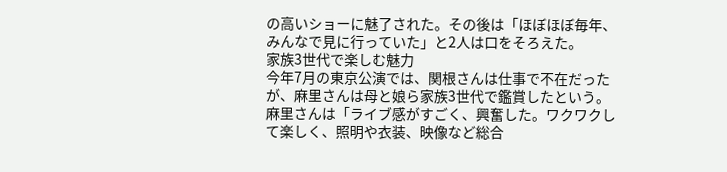の高いショーに魅了された。その後は「ほぼほぼ毎年、みんなで見に行っていた」と2人は口をそろえた。
家族3世代で楽しむ魅力
今年7月の東京公演では、関根さんは仕事で不在だったが、麻里さんは母と娘ら家族3世代で鑑賞したという。麻里さんは「ライブ感がすごく、興奮した。ワクワクして楽しく、照明や衣装、映像など総合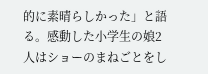的に素晴らしかった」と語る。感動した小学生の娘2人はショーのまねごとをし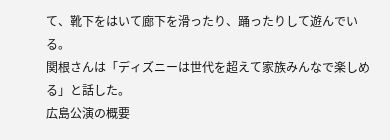て、靴下をはいて廊下を滑ったり、踊ったりして遊んでいる。
関根さんは「ディズニーは世代を超えて家族みんなで楽しめる」と話した。
広島公演の概要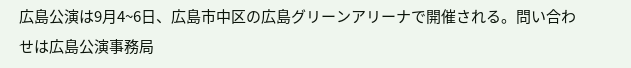広島公演は9月4~6日、広島市中区の広島グリーンアリーナで開催される。問い合わせは広島公演事務局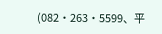(082・263・5599、平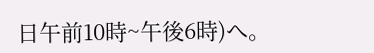日午前10時~午後6時)へ。